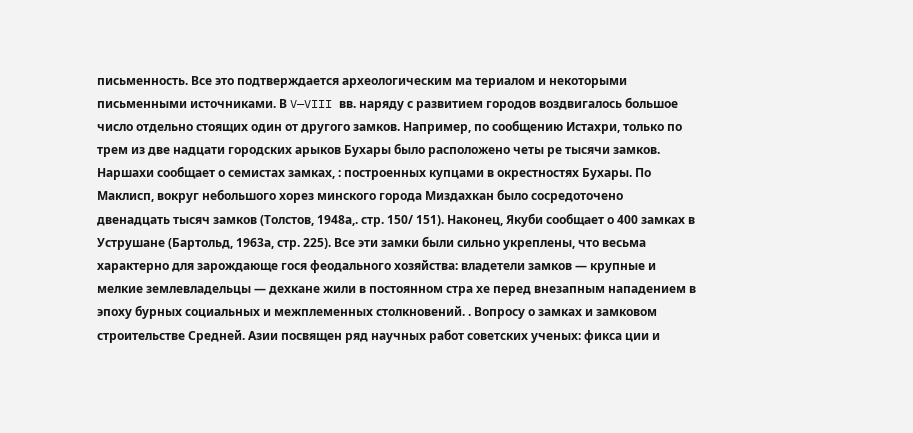письменность. Все это подтверждается археологическим ма териалом и некоторыми письменными источниками. В V—VIII вв. наряду с развитием городов воздвигалось большое число отдельно стоящих один от другого замков. Например, по сообщению Истахри, только по трем из две надцати городских арыков Бухары было расположено четы ре тысячи замков. Наршахи сообщает о семистах замках, : построенных купцами в окрестностях Бухары. По Маклисп, вокруг небольшого хорез минского города Миздахкан было сосредоточено двенадцать тысяч замков (Толстов, 1948а,. стр. 150/ 151). Наконец, Якуби сообщает о 400 замках в Уструшане (Бартольд, 1963а, стр. 225). Все эти замки были сильно укреплены, что весьма характерно для зарождающе гося феодального хозяйства: владетели замков — крупные и мелкие землевладельцы — дехкане жили в постоянном стра хе перед внезапным нападением в эпоху бурных социальных и межплеменных столкновений. . Вопросу о замках и замковом строительстве Средней. Азии посвящен ряд научных работ советских ученых: фикса ции и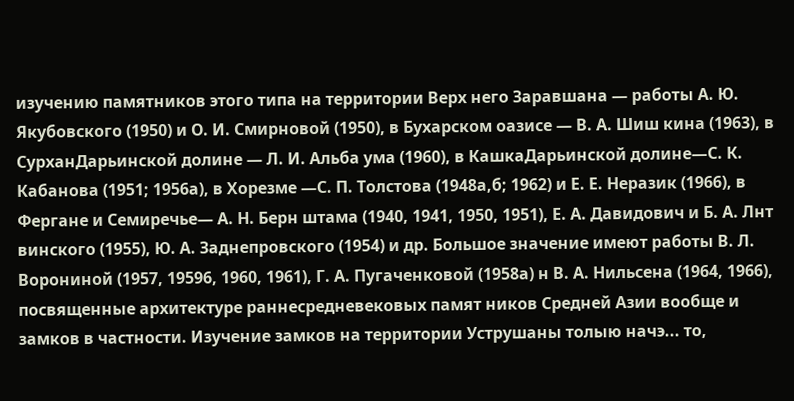изучению памятников этого типа на территории Верх него Заравшана — работы А. Ю. Якубовского (1950) и О. И. Смирновой (1950), в Бухарском оазисе — В. А. Шиш кина (1963), в СурханДарьинской долине — Л. И. Альба ума (1960), в КашкаДарьинской долине—С. К. Кабанова (1951; 1956а), в Хорезме —С. П. Толстова (1948а,б; 1962) и Е. Е. Неразик (1966), в Фергане и Семиречье— А. Н. Берн штама (1940, 1941, 1950, 1951), Е. А. Давидович и Б. А. Лнт винского (1955), Ю. А. Заднепровского (1954) и др. Большое значение имеют работы В. Л. Ворониной (1957, 19596, 1960, 1961), Г. А. Пугаченковой (1958а) н В. А. Нильсена (1964, 1966), посвященные архитектуре раннесредневековых памят ников Средней Азии вообще и замков в частности. Изучение замков на территории Уструшаны толыю начэ... то,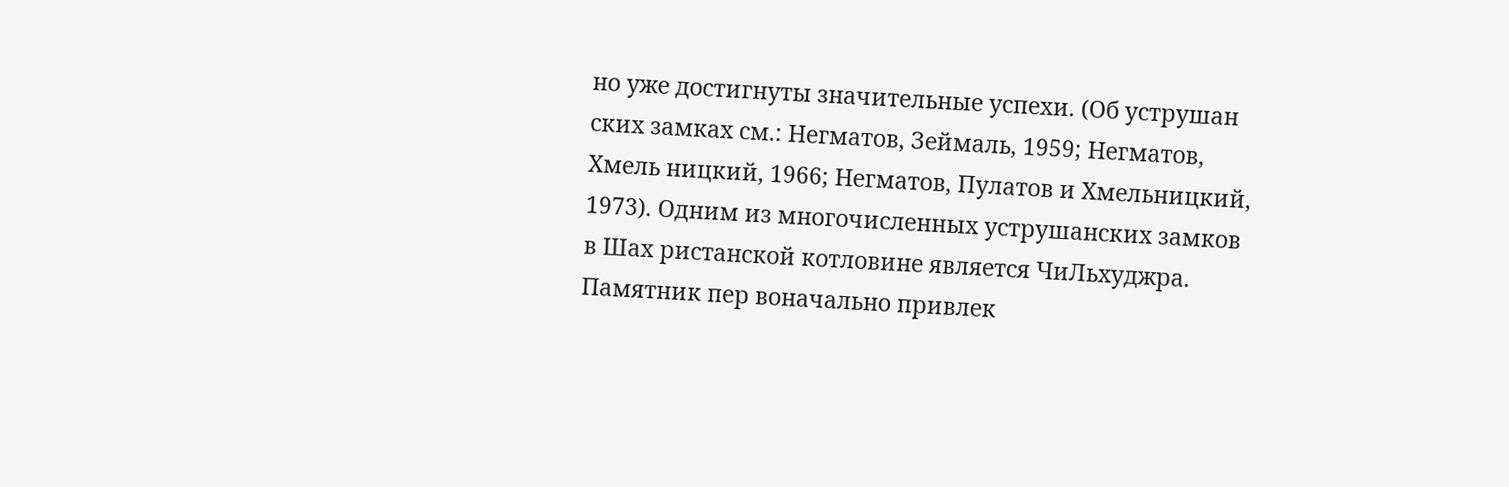но уже достигнуты значительные успехи. (Об уструшан ских замках см.: Негматов, Зеймаль, 1959; Негматов, Хмель ницкий, 1966; Негматов, Пулатов и Хмельницкий, 1973). Одним из многочисленных уструшанских замков в Шах ристанской котловине является ЧиЛьхуджра. Памятник пер воначально привлек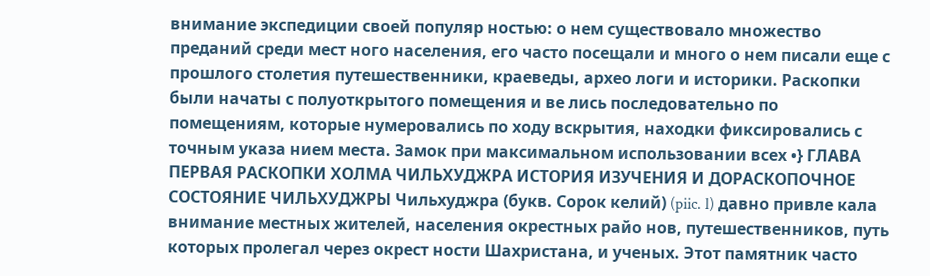внимание экспедиции своей популяр ностью: о нем существовало множество преданий среди мест ного населения, его часто посещали и много о нем писали еще с прошлого столетия путешественники, краеведы, архео логи и историки. Раскопки были начаты с полуоткрытого помещения и ве лись последовательно по помещениям, которые нумеровались по ходу вскрытия, находки фиксировались с точным указа нием места. Замок при максимальном использовании всех •} ГЛАВА ПЕРВАЯ РАСКОПКИ ХОЛМА ЧИЛЬХУДЖРА ИСТОРИЯ ИЗУЧЕНИЯ И ДОРАСКОПОЧНОЕ СОСТОЯНИЕ ЧИЛЬХУДЖРЫ Чильхуджра (букв. Сорок келий) (piic. l) давно привле кала внимание местных жителей, населения окрестных райо нов, путешественников, путь которых пролегал через окрест ности Шахристана, и ученых. Этот памятник часто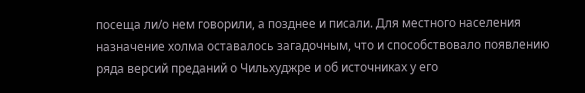посеща ли/о нем говорили, а позднее и писали. Для местного населения назначение холма оставалось загадочным, что и способствовало появлению ряда версий преданий о Чильхуджре и об источниках у его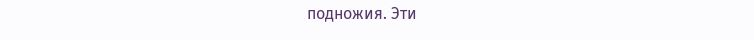подножия. Эти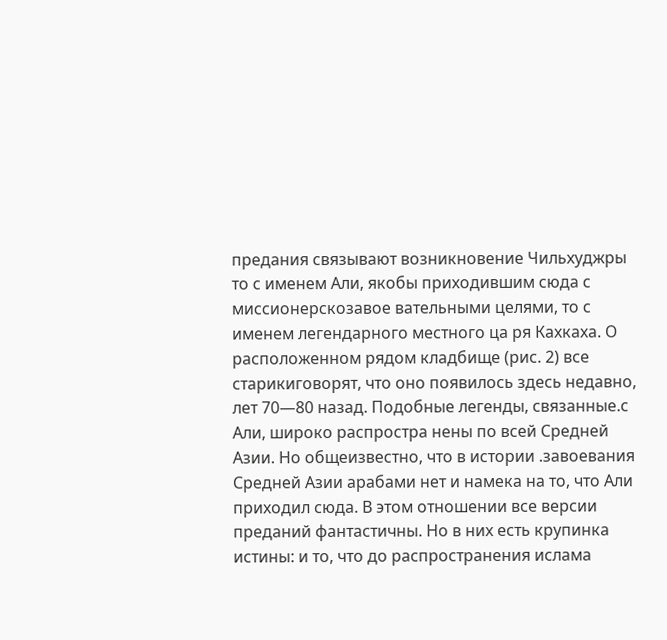предания связывают возникновение Чильхуджры то с именем Али, якобы приходившим сюда с миссионерскозавое вательными целями, то с именем легендарного местного ца ря Кахкаха. О расположенном рядом кладбище (рис. 2) все старикиговорят, что оно появилось здесь недавно, лет 70—80 назад. Подобные легенды, связанные.с Али, широко распростра нены по всей Средней Азии. Но общеизвестно, что в истории .завоевания Средней Азии арабами нет и намека на то, что Али приходил сюда. В этом отношении все версии преданий фантастичны. Но в них есть крупинка истины: и то, что до распространения ислама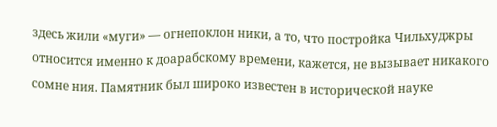здесь жили «муги» — огнепоклон ники, а то, что постройка Чильхуджры относится именно к доарабскому времени, кажется, не вызывает никакого сомне ния. Памятник был широко известен в исторической науке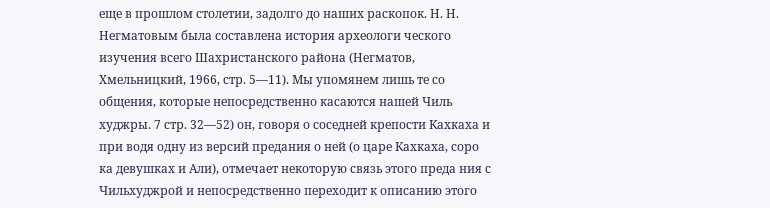еще в прошлом столетии, задолго до наших раскопок. Н. Н. Негматовым была составлена история археологи ческого изучения всего Шахристанского района (Негматов, Хмельницкий, 1966, стр. 5—11). Мы упомянем лишь те со общения, которые непосредственно касаются нашей Чиль худжры. 7 стр. 32—52) он, говоря о соседней крепости Кахкаха и при водя одну из версий предания о ней (о царе Кахкаха, соро ка девушках и Али), отмечает некоторую связь этого преда ния с Чильхуджрой и непосредственно переходит к описанию этого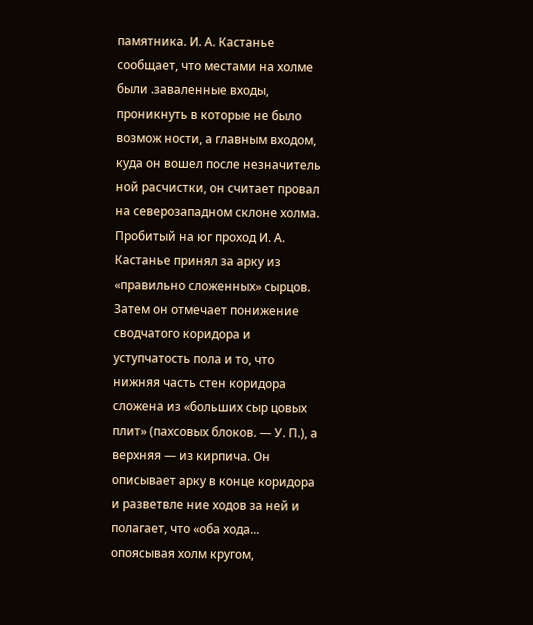памятника. И. А. Кастанье сообщает, что местами на холме были .заваленные входы, проникнуть в которые не было возмож ности, а главным входом, куда он вошел после незначитель ной расчистки, он считает провал на северозападном склоне холма. Пробитый на юг проход И. А. Кастанье принял за арку из «правильно сложенных» сырцов. Затем он отмечает понижение сводчатого коридора и уступчатость пола и то, что нижняя часть стен коридора сложена из «больших сыр цовых плит» (пахсовых блоков. — У. П.), а верхняя — из кирпича. Он описывает арку в конце коридора и разветвле ние ходов за ней и полагает, что «оба хода... опоясывая холм кругом,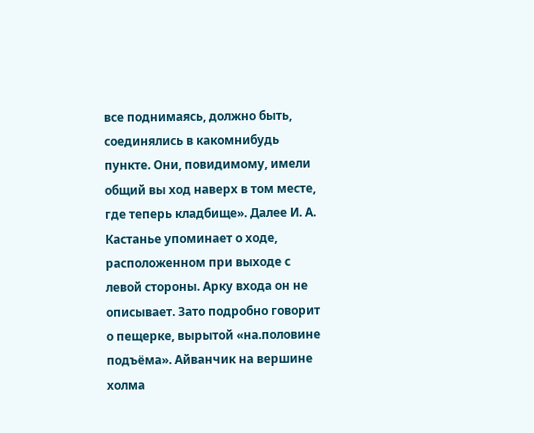все поднимаясь, должно быть, соединялись в какомнибудь пункте. Они, повидимому, имели общий вы ход наверх в том месте, где теперь кладбище». Далее И. А. Кастанье упоминает о ходе, расположенном при выходе с левой стороны. Арку входа он не описывает. Зато подробно говорит о пещерке, вырытой «на.половине подъёма». Айванчик на вершине холма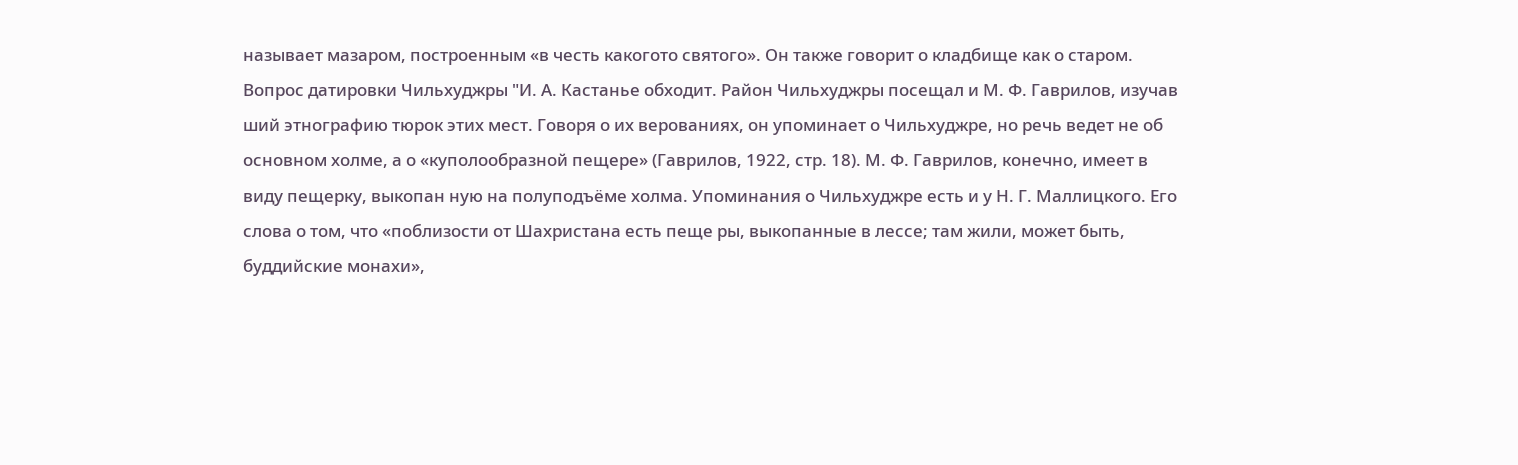называет мазаром, построенным «в честь какогото святого». Он также говорит о кладбище как о старом. Вопрос датировки Чильхуджры "И. А. Кастанье обходит. Район Чильхуджры посещал и М. Ф. Гаврилов, изучав ший этнографию тюрок этих мест. Говоря о их верованиях, он упоминает о Чильхуджре, но речь ведет не об основном холме, а о «куполообразной пещере» (Гаврилов, 1922, стр. 18). М. Ф. Гаврилов, конечно, имеет в виду пещерку, выкопан ную на полуподъёме холма. Упоминания о Чильхуджре есть и у Н. Г. Маллицкого. Его слова о том, что «поблизости от Шахристана есть пеще ры, выкопанные в лессе; там жили, может быть, буддийские монахи»,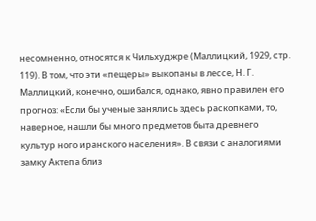несомненно, относятся к Чильхуджре (Маллицкий, 1929, стр. 119). В том, что эти «пещеры» выкопаны в лессе, Н. Г. Маллицкий, конечно, ошибался, однако, явно правилен его прогноз: «Если бы ученые занялись здесь раскопками, то, наверное, нашли бы много предметов быта древнего культур ного иранского населения». В связи с аналогиями замку Актепа близ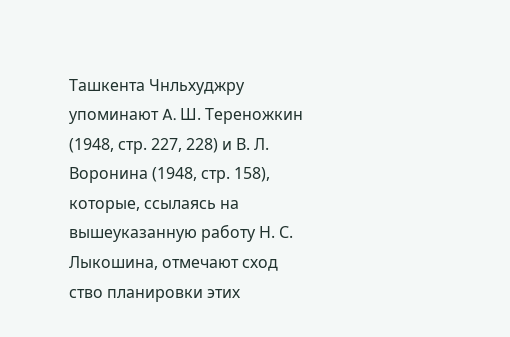Ташкента Чнльхуджру упоминают A. Ш. Тереножкин (1948, стр. 227, 228) и В. Л. Воронина (1948, стр. 158), которые, ссылаясь на вышеуказанную работу Н. С. Лыкошина, отмечают сход ство планировки этих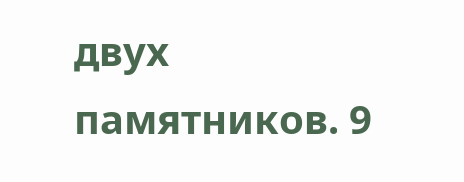двух памятников. 9